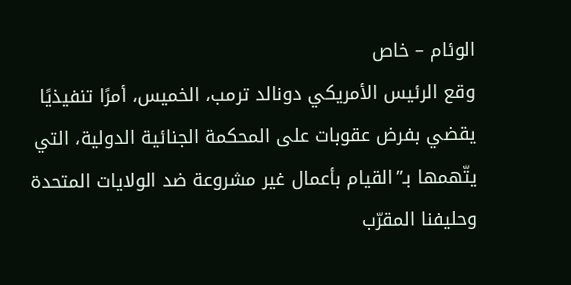الوئام – خاص
وقع الرئيس الأمريكي دونالد ترمب، الخميس، أمرًا تنفيذيًا يقضي بفرض عقوبات على المحكمة الجنائية الدولية، التي يتّهمها بـ”القيام بأعمال غير مشروعة ضد الولايات المتحدة وحليفنا المقرّب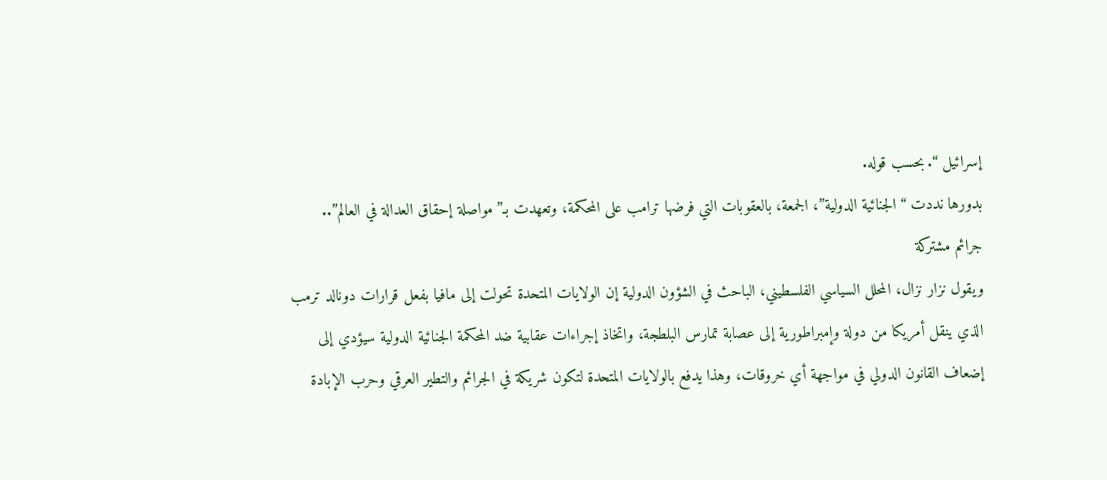إسرائيل “. بحسب قوله.
بدورها نددت “الجنائية الدولية”، الجمعة، بالعقوبات التي فرضها ترامب على المحكمة، وتعهدت بـ”مواصلة إحقاق العدالة في العالم”..
جرائم مشتركة
ويقول نزار نزال، المحلل السياسي الفلسطيني، الباحث في الشؤون الدولية إن الولايات المتحدة تحولت إلى مافيا بفعل قرارات دونالد ترمب الذي ينقل أمريكا من دولة وإمبراطورية إلى عصابة تمارس البلطجة، واتخاذ إجراءات عقابية ضد المحكمة الجنائية الدولية سيؤدي إلى إضعاف القانون الدولي في مواجهة أي خروقات، وهذا يدفع بالولايات المتحدة لتكون شريكة في الجرائم والتطير العرقي وحرب الإبادة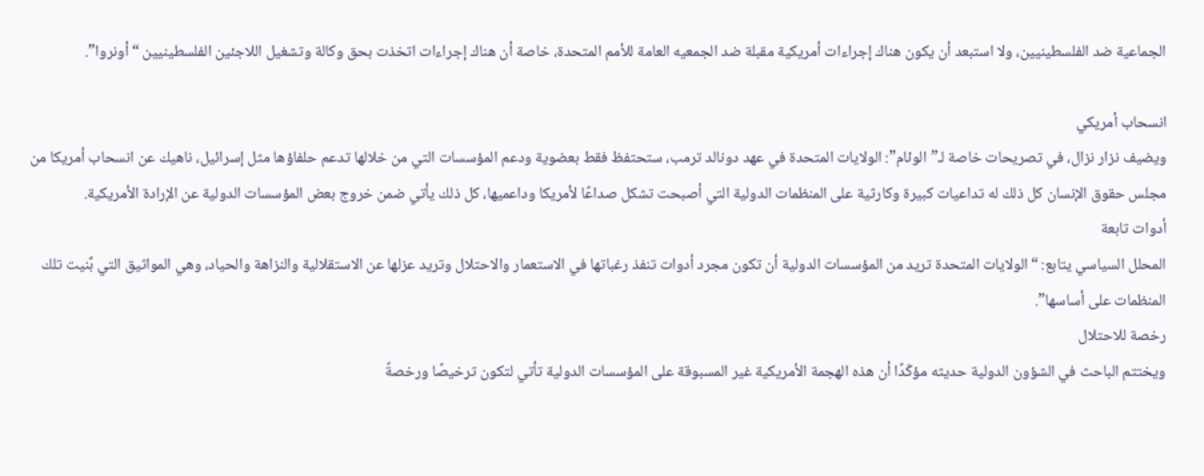الجماعية ضد الفلسطينيين، ولا استبعد أن يكون هناك إجراءات أمريكية مقبلة ضد الجمعيه العامة للأمم المتحدة، خاصة أن هناك إجراءات اتخذت بحق وكالة وتشغيل اللاجئين الفلسطينيين “أونروا”.

انسحاب أمريكي
ويضيف نزار نزال، في تصريحات خاصة لـ”الوئام”: الولايات المتحدة في عهد دونالد ترمب، ستحتفظ فقط بعضوية ودعم المؤسسات التي من خلالها تدعم حلفاؤها مثل إسرائيل، ناهيك عن انسحاب أمريكا من مجلس حقوق الإنسان كل ذلك له تداعيات كبيرة وكارثية على المنظمات الدولية التي أصبحت تشكل صداعًا لأمريكا وداعميها، كل ذلك يأتي ضمن خروج بعض المؤسسات الدولية عن الإرادة الأمريكية.
أدوات تابعة
المحلل السياسي يتابع: “الولايات المتحدة تريد من المؤسسات الدولية أن تكون مجرد أدوات تنفذ رغباتها في الاستعمار والاحتلال وتريد عزلها عن الاستقلالية والنزاهة والحياد، وهي المواثيق التي بٌنيت تلك المنظمات على أساسها”.
رخصة للاحتلال
ويختتم الباحث في الشؤون الدولية حديثه مؤكّدًا أن هذه الهجمة الأمريكية غير المسبوقة على المؤسسات الدولية تأتي لتكون ترخيصًا ورخصةً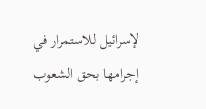لإسرائيل للاستمرار في إجرامها بحق الشعوب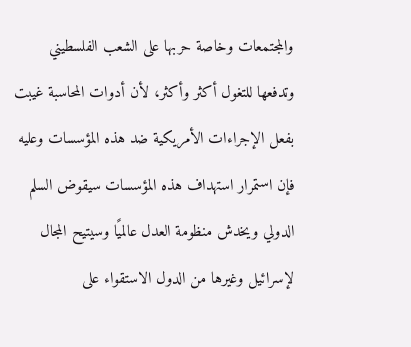والمجتمعات وخاصة حربها على الشعب الفلسطيني وتدفعها للتغول أكثر وأكثر، لأن أدوات المحاسبة غيبت بفعل الإجراءات الأمريكية ضد هذه المؤسسات وعليه فإن استمرار استهداف هذه المؤسسات سيقوض السلم الدولي ويخدش منظومة العدل عالميًا وسيتيح المجال لإسرائيل وغيرها من الدول الاستقواء على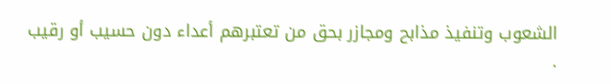الشعوب وتنفيذ مذابح ومجازر بحق من تعتبرهم أعداء دون حسيب أو رقيب .